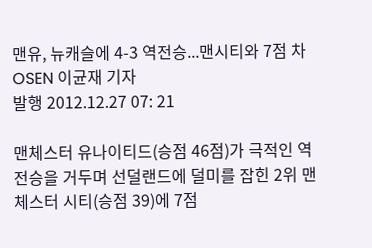맨유, 뉴캐슬에 4-3 역전승...맨시티와 7점 차
OSEN 이균재 기자
발행 2012.12.27 07: 21

맨체스터 유나이티드(승점 46점)가 극적인 역전승을 거두며 선덜랜드에 덜미를 잡힌 2위 맨체스터 시티(승점 39)에 7점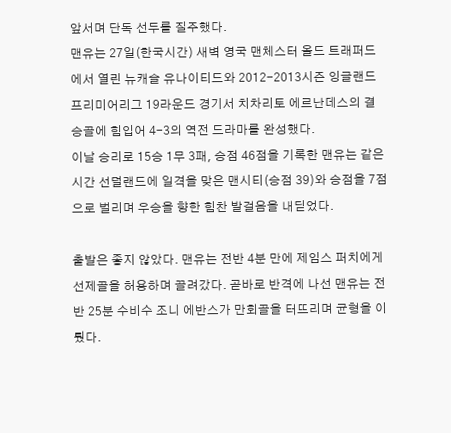앞서며 단독 선두를 질주했다.
맨유는 27일(한국시간) 새벽 영국 맨체스터 올드 트래퍼드에서 열린 뉴캐슬 유나이티드와 2012-2013시즌 잉글랜드 프리미어리그 19라운드 경기서 치차리토 에르난데스의 결승골에 힘입어 4-3의 역전 드라마를 완성했다.
이날 승리로 15승 1무 3패, 승점 46점을 기록한 맨유는 같은 시간 선덜랜드에 일격을 맞은 맨시티(승점 39)와 승점을 7점으로 벌리며 우승을 향한 힘찬 발걸음을 내딛었다.

출발은 좋지 않았다. 맨유는 전반 4분 만에 제임스 퍼치에게 선제골을 허용하며 끌려갔다. 곧바로 반격에 나선 맨유는 전반 25분 수비수 조니 에반스가 만회골을 터뜨리며 균형을 이뤘다.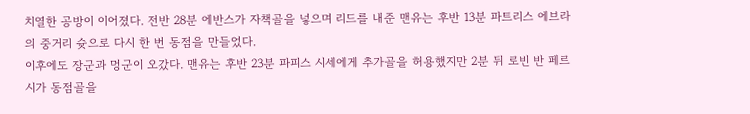치열한 공방이 이어졌다. 전반 28분 에반스가 자책골을 넣으며 리드를 내준 맨유는 후반 13분 파트리스 에브라의 중거리 슛으로 다시 한 번 동점을 만들었다.
이후에도 장군과 멍군이 오갔다. 맨유는 후반 23분 파피스 시세에게 추가골을 허용했지만 2분 뒤 로빈 반 페르시가 동점골을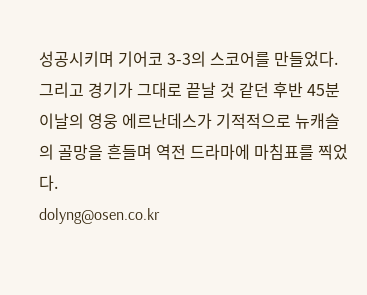성공시키며 기어코 3-3의 스코어를 만들었다.
그리고 경기가 그대로 끝날 것 같던 후반 45분 이날의 영웅 에르난데스가 기적적으로 뉴캐슬의 골망을 흔들며 역전 드라마에 마침표를 찍었다.
dolyng@osen.co.kr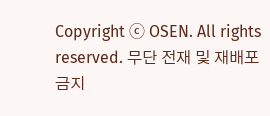Copyright ⓒ OSEN. All rights reserved. 무단 전재 및 재배포 금지